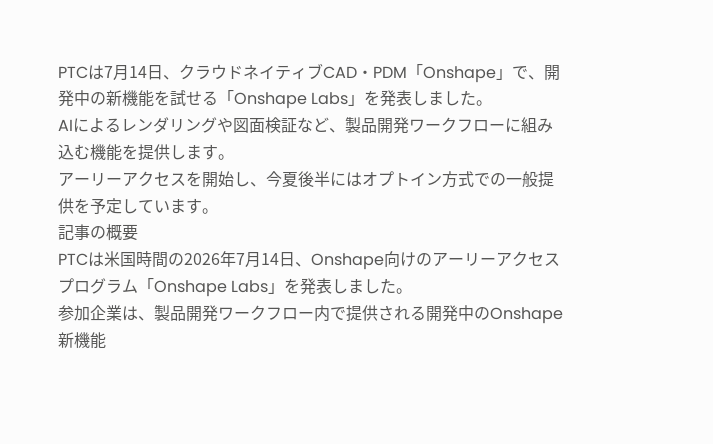PTCは7月14日、クラウドネイティブCAD・PDM「Onshape」で、開発中の新機能を試せる「Onshape Labs」を発表しました。
AIによるレンダリングや図面検証など、製品開発ワークフローに組み込む機能を提供します。
アーリーアクセスを開始し、今夏後半にはオプトイン方式での一般提供を予定しています。
記事の概要
PTCは米国時間の2026年7月14日、Onshape向けのアーリーアクセスプログラム「Onshape Labs」を発表しました。
参加企業は、製品開発ワークフロー内で提供される開発中のOnshape新機能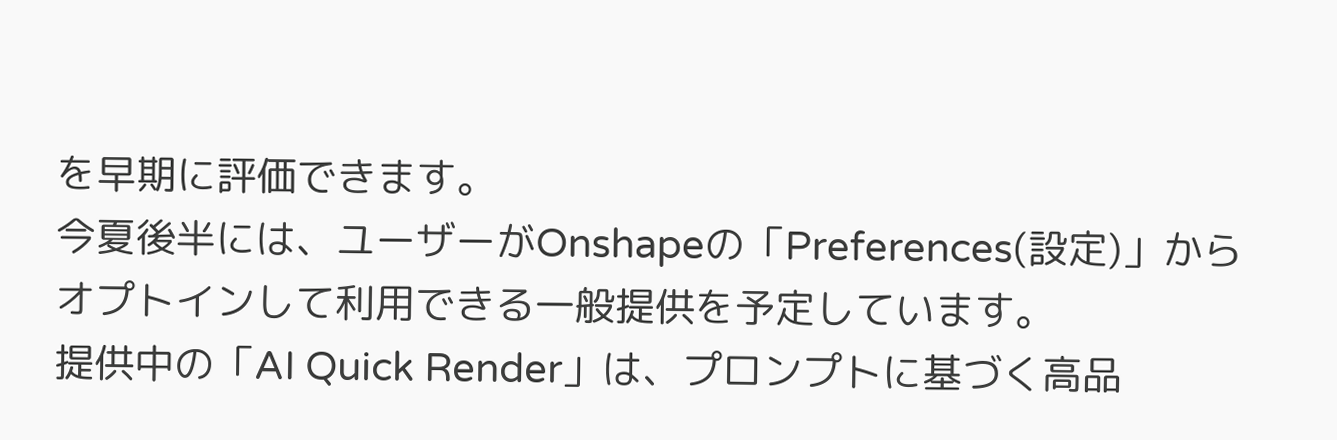を早期に評価できます。
今夏後半には、ユーザーがOnshapeの「Preferences(設定)」からオプトインして利用できる一般提供を予定しています。
提供中の「AI Quick Render」は、プロンプトに基づく高品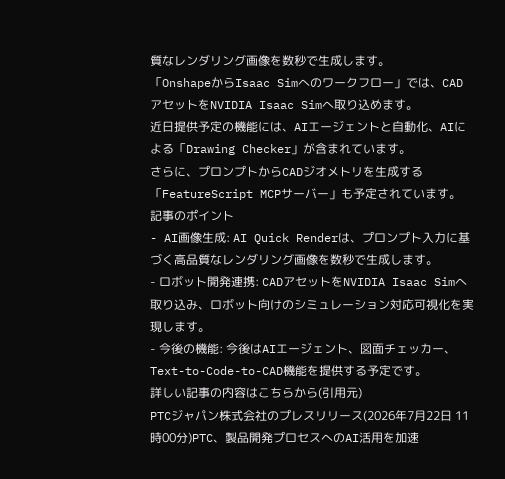質なレンダリング画像を数秒で生成します。
「OnshapeからIsaac Simへのワークフロー」では、CADアセットをNVIDIA Isaac Simへ取り込めます。
近日提供予定の機能には、AIエージェントと自動化、AIによる「Drawing Checker」が含まれています。
さらに、プロンプトからCADジオメトリを生成する「FeatureScript MCPサーバー」も予定されています。
記事のポイント
- AI画像生成: AI Quick Renderは、プロンプト入力に基づく高品質なレンダリング画像を数秒で生成します。
- ロボット開発連携: CADアセットをNVIDIA Isaac Simへ取り込み、ロボット向けのシミュレーション対応可視化を実現します。
- 今後の機能: 今後はAIエージェント、図面チェッカー、Text-to-Code-to-CAD機能を提供する予定です。
詳しい記事の内容はこちらから(引用元)
PTCジャパン株式会社のプレスリリース(2026年7月22日 11時00分)PTC、製品開発プロセスへのAI活用を加速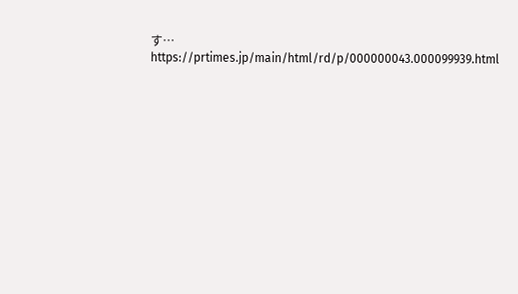す…
https://prtimes.jp/main/html/rd/p/000000043.000099939.html